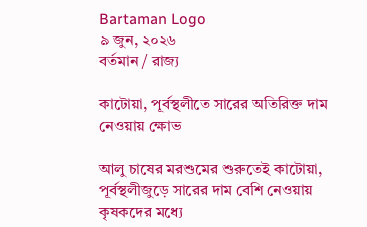Bartaman Logo
৯ জুন, ২০২৬
বর্তমান / রাজ্য

কাটোয়া, পূর্বস্থলীতে সারের অতিরিক্ত দাম নেওয়ায় ক্ষোভ

আলু চাষের মরশুমের শুরুতেই কাটোয়া, পূর্বস্থলীজুড়ে সারের দাম বেশি নেওয়ায় কৃষকদের মধ্যে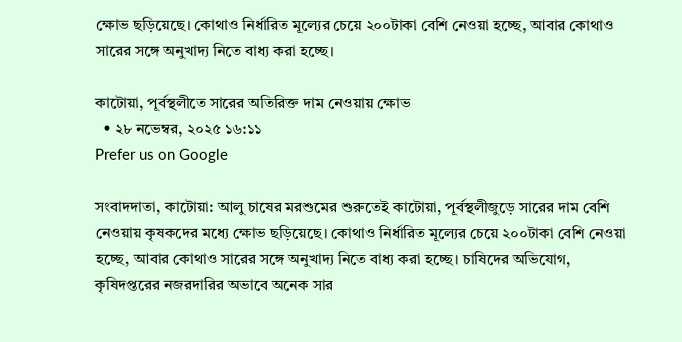ক্ষোভ ছড়িয়েছে। কোথাও নির্ধারিত মূল্যের চেয়ে ২০০টাকা বেশি নেওয়া হচ্ছে, আবার কোথাও সারের সঙ্গে অনুখাদ্য নিতে বাধ্য করা হচ্ছে।

কাটোয়া, পূর্বস্থলীতে সারের অতিরিক্ত দাম নেওয়ায় ক্ষোভ
  • ২৮ নভেম্বর, ২০২৫ ১৬:১১
Prefer us on Google

সংবাদদাতা, কাটোয়া: আলু চাষের মরশুমের শুরুতেই কাটোয়া, পূর্বস্থলীজুড়ে সারের দাম বেশি নেওয়ায় কৃষকদের মধ্যে ক্ষোভ ছড়িয়েছে। কোথাও নির্ধারিত মূল্যের চেয়ে ২০০টাকা বেশি নেওয়া হচ্ছে, আবার কোথাও সারের সঙ্গে অনুখাদ্য নিতে বাধ্য করা হচ্ছে। চাষিদের অভিযোগ, কৃষিদপ্তরের নজরদারির অভাবে অনেক সার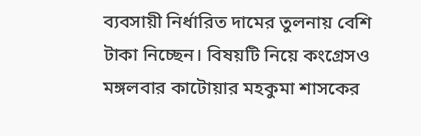ব্যবসায়ী নির্ধারিত দামের তুলনায় বেশি টাকা নিচ্ছেন। বিষয়টি নিয়ে কংগ্রেসও মঙ্গলবার কাটোয়ার মহকুমা শাসকের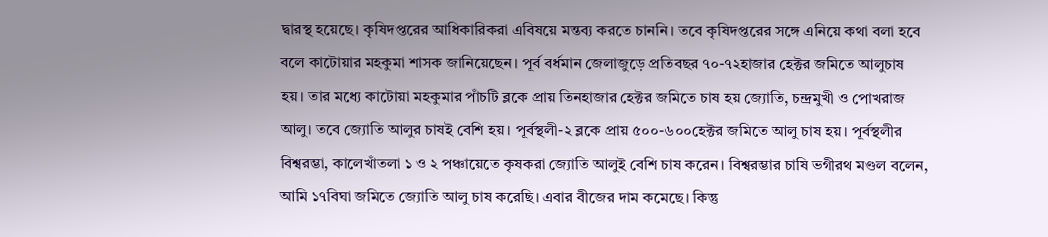দ্বারস্থ হয়েছে। কৃষিদপ্তরের আধিকারিকরা এবিষয়ে মন্তব্য করতে চাননি। তবে কৃষিদপ্তরের সঙ্গে এনিয়ে কথা বলা হবে বলে কাটোয়ার মহকুমা শাসক জানিয়েছেন। পূর্ব বর্ধমান জেলাজুড়ে প্রতিবছর ৭০-৭২হাজার হেক্টর জমিতে আলুচাষ হয়। তার মধ্যে কাটোয়া মহকুমার পাঁচটি ব্লকে প্রায় তিনহাজার হেক্টর জমিতে চাষ হয় জ্যোতি, চন্দ্রমুখী ও পোখরাজ আলু। তবে জ্যোতি আলুর চাষই বেশি হয়। পূর্বস্থলী-২ ব্লকে প্রায় ৫০০-৬০০হেক্টর জমিতে আলু চাষ হয়। পূর্বস্থলীর বিশ্বরম্ভা, কালেখাঁতলা ১ ও ২ পঞ্চায়েতে কৃষকরা জ্যোতি আলুই বেশি চাষ করেন। বিশ্বরম্ভার চাষি ভগীরথ মণ্ডল বলেন, আমি ১৭বিঘা জমিতে জ্যোতি আলু চাষ করেছি। এবার বীজের দাম কমেছে। কিন্তু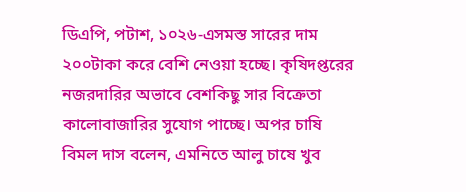ডিএপি, পটাশ, ১০২৬-এসমস্ত সারের দাম ২০০টাকা করে বেশি নেওয়া হচ্ছে। কৃষিদপ্তরের নজরদারির অভাবে বেশকিছু সার বিক্রেতা কালোবাজারির সুযোগ পাচ্ছে। অপর চাষি বিমল দাস বলেন, এমনিতে আলু চাষে খুব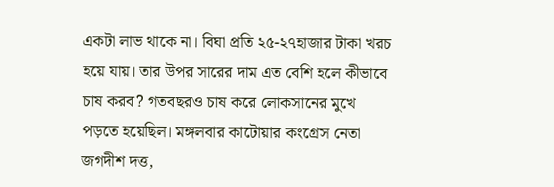একটা লাভ থাকে না। বিঘা প্রতি ২৫-২৭হাজার টাকা খরচ হয়ে যায়। তার উপর সারের দাম এত বেশি হলে কীভাবে চাষ করব? গতবছরও চাষ করে লোকসানের মুখে পড়তে হয়েছিল। মঙ্গলবার কাটোয়ার কংগ্রেস নেতা জগদীশ দত্ত,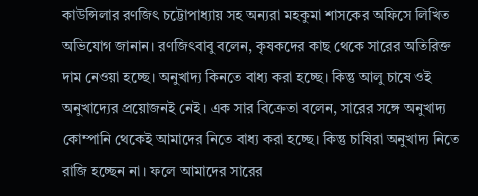কাউন্সিলার রণজিৎ চট্টোপাধ্যায় সহ অন্যরা মহকুমা শাসকের অফিসে লিখিত অভিযোগ জানান। রণজিৎবাবু বলেন, কৃষকদের কাছ থেকে সারের অতিরিক্ত দাম নেওয়া হচ্ছে। অনুখাদ্য কিনতে বাধ্য করা হচ্ছে। কিন্তু আলু চাষে ওই অনুখাদ্যের প্রয়োজনই নেই। এক সার বিক্রেতা বলেন, সারের সঙ্গে অনুখাদ্য কোম্পানি থেকেই আমাদের নিতে বাধ্য করা হচ্ছে। কিন্তু চাষিরা অনুখাদ্য নিতে রাজি হচ্ছেন না। ফলে আমাদের সারের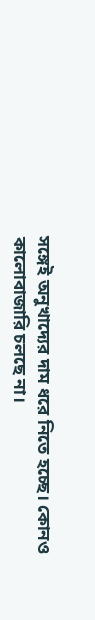সঙ্গেই অনুখাদ্যের দাম ধরে নিতে হচ্ছে। কোনও কালোবাজারি চলছে না।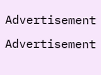Advertisement
Advertisement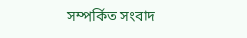সম্পর্কিত সংবাদ